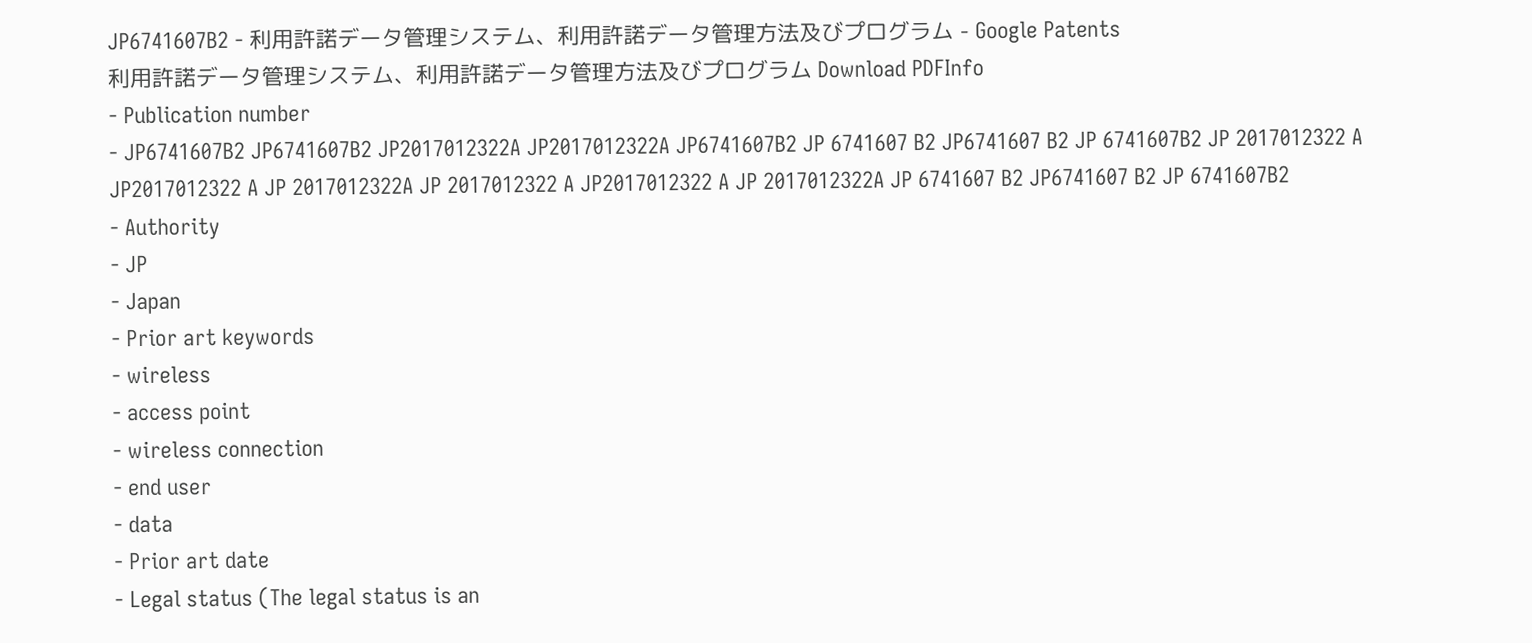JP6741607B2 - 利用許諾データ管理システム、利用許諾データ管理方法及びプログラム - Google Patents
利用許諾データ管理システム、利用許諾データ管理方法及びプログラム Download PDFInfo
- Publication number
- JP6741607B2 JP6741607B2 JP2017012322A JP2017012322A JP6741607B2 JP 6741607 B2 JP6741607 B2 JP 6741607B2 JP 2017012322 A JP2017012322 A JP 2017012322A JP 2017012322 A JP2017012322 A JP 2017012322A JP 6741607 B2 JP6741607 B2 JP 6741607B2
- Authority
- JP
- Japan
- Prior art keywords
- wireless
- access point
- wireless connection
- end user
- data
- Prior art date
- Legal status (The legal status is an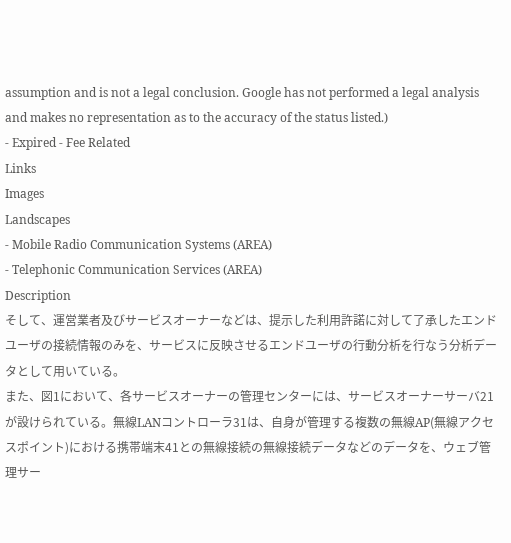assumption and is not a legal conclusion. Google has not performed a legal analysis and makes no representation as to the accuracy of the status listed.)
- Expired - Fee Related
Links
Images
Landscapes
- Mobile Radio Communication Systems (AREA)
- Telephonic Communication Services (AREA)
Description
そして、運営業者及びサービスオーナーなどは、提示した利用許諾に対して了承したエンドユーザの接続情報のみを、サービスに反映させるエンドユーザの行動分析を行なう分析データとして用いている。
また、図1において、各サービスオーナーの管理センターには、サービスオーナーサーバ21が設けられている。無線LANコントローラ31は、自身が管理する複数の無線AP(無線アクセスポイント)における携帯端末41との無線接続の無線接続データなどのデータを、ウェブ管理サー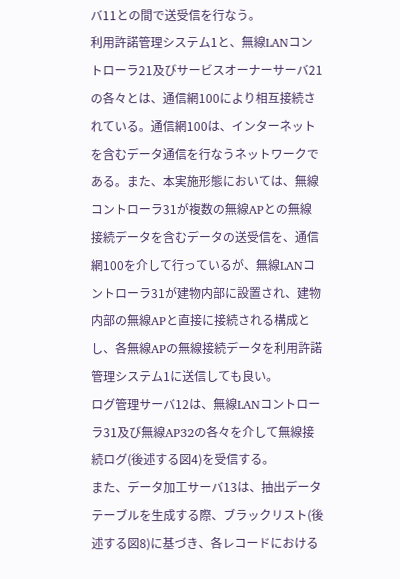バ11との間で送受信を行なう。
利用許諾管理システム1と、無線LANコントローラ21及びサービスオーナーサーバ21の各々とは、通信網100により相互接続されている。通信網100は、インターネットを含むデータ通信を行なうネットワークである。また、本実施形態においては、無線コントローラ31が複数の無線APとの無線接続データを含むデータの送受信を、通信網100を介して行っているが、無線LANコントローラ31が建物内部に設置され、建物内部の無線APと直接に接続される構成とし、各無線APの無線接続データを利用許諾管理システム1に送信しても良い。
ログ管理サーバ12は、無線LANコントローラ31及び無線AP32の各々を介して無線接続ログ(後述する図4)を受信する。
また、データ加工サーバ13は、抽出データテーブルを生成する際、ブラックリスト(後述する図8)に基づき、各レコードにおける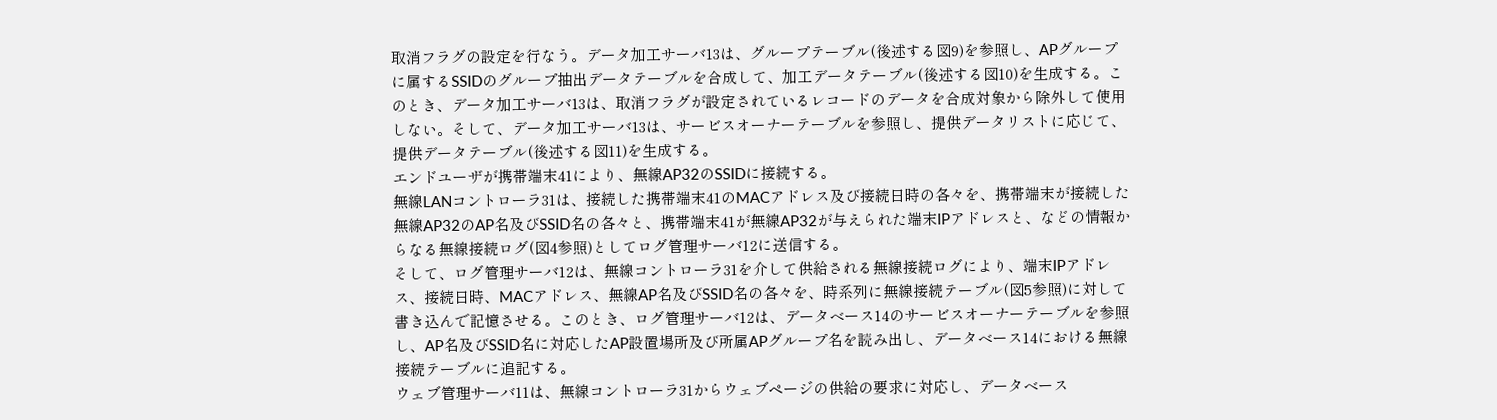取消フラグの設定を行なう。データ加工サーバ13は、グループテーブル(後述する図9)を参照し、APグループに属するSSIDのグループ抽出データテーブルを合成して、加工データテーブル(後述する図10)を生成する。このとき、データ加工サーバ13は、取消フラグが設定されているレコードのデータを合成対象から除外して使用しない。そして、データ加工サーバ13は、サービスオーナーテーブルを参照し、提供データリストに応じて、提供データテーブル(後述する図11)を生成する。
エンドユーザが携帯端末41により、無線AP32のSSIDに接続する。
無線LANコントローラ31は、接続した携帯端末41のMACアドレス及び接続日時の各々を、携帯端末が接続した無線AP32のAP名及びSSID名の各々と、携帯端末41が無線AP32が与えられた端末IPアドレスと、などの情報からなる無線接続ログ(図4参照)としてログ管理サーバ12に送信する。
そして、ログ管理サーバ12は、無線コントローラ31を介して供給される無線接続ログにより、端末IPアドレス、接続日時、MACアドレス、無線AP名及びSSID名の各々を、時系列に無線接続テーブル(図5参照)に対して書き込んで記憶させる。このとき、ログ管理サーバ12は、データベース14のサービスオーナーテーブルを参照し、AP名及びSSID名に対応したAP設置場所及び所属APグループ名を読み出し、データベース14における無線接続テーブルに追記する。
ウェブ管理サーバ11は、無線コントローラ31からウェブページの供給の要求に対応し、データベース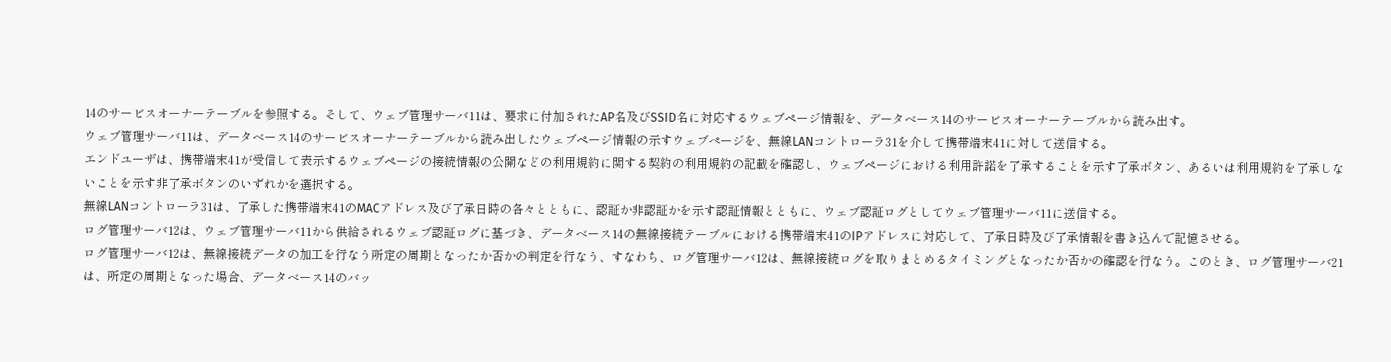14のサービスオーナーテーブルを参照する。そして、ウェブ管理サーバ11は、要求に付加されたAP名及びSSID名に対応するウェブページ情報を、データベース14のサービスオーナーテーブルから読み出す。
ウェブ管理サーバ11は、データベース14のサービスオーナーテーブルから読み出したウェブページ情報の示すウェブぺージを、無線LANコントローラ31を介して携帯端末41に対して送信する。
エンドユーザは、携帯端末41が受信して表示するウェブページの接続情報の公開などの利用規約に関する契約の利用規約の記載を確認し、ウェブページにおける利用許諾を了承することを示す了承ボタン、あるいは利用規約を了承しないことを示す非了承ボタンのいずれかを選択する。
無線LANコントローラ31は、了承した携帯端末41のMACアドレス及び了承日時の各々とともに、認証か非認証かを示す認証情報とともに、ウェブ認証ログとしてウェブ管理サーバ11に送信する。
ログ管理サーバ12は、ウェブ管理サーバ11から供給されるウェブ認証ログに基づき、データベース14の無線接続テーブルにおける携帯端末41のIPアドレスに対応して、了承日時及び了承情報を書き込んで記憶させる。
ログ管理サーバ12は、無線接続データの加工を行なう所定の周期となったか否かの判定を行なう、すなわち、ログ管理サーバ12は、無線接続ログを取りまとめるタイミングとなったか否かの確認を行なう。このとき、ログ管理サーバ21は、所定の周期となった場合、データベース14のバッ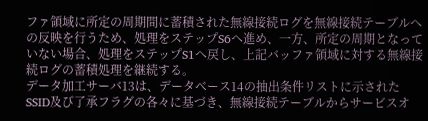ファ領域に所定の周期間に蓄積された無線接続ログを無線接続テーブルへの反映を行うため、処理をステップS6へ進め、一方、所定の周期となっていない場合、処理をステップS1へ戻し、上記バッファ領域に対する無線接続ログの蓄積処理を継続する。
データ加工サーバ13は、データベース14の抽出条件リストに示されたSSID及び了承フラグの各々に基づき、無線接続テーブルからサービスオ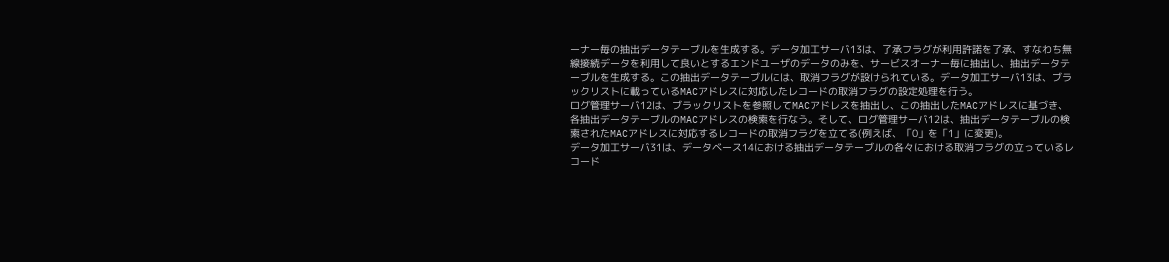ーナー毎の抽出データテーブルを生成する。データ加工サーバ13は、了承フラグが利用許諾を了承、すなわち無線接続データを利用して良いとするエンドユーザのデータのみを、サービスオーナー毎に抽出し、抽出データテーブルを生成する。この抽出データテーブルには、取消フラグが設けられている。データ加工サーバ13は、ブラックリストに載っているMACアドレスに対応したレコードの取消フラグの設定処理を行う。
ログ管理サーバ12は、ブラックリストを参照してMACアドレスを抽出し、この抽出したMACアドレスに基づき、各抽出データテーブルのMACアドレスの検索を行なう。そして、ログ管理サーバ12は、抽出データテーブルの検索されたMACアドレスに対応するレコードの取消フラグを立てる(例えば、「0」を「1」に変更)。
データ加工サーバ31は、データベース14における抽出データテーブルの各々における取消フラグの立っているレコード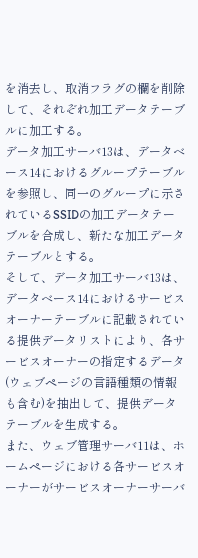を消去し、取消フラグの欄を削除して、それぞれ加工データテーブルに加工する。
データ加工サーバ13は、データベース14におけるグループテーブルを参照し、同一のグループに示されているSSIDの加工データテーブルを合成し、新たな加工データテーブルとする。
そして、データ加工サーバ13は、データベース14におけるサービスオーナーテーブルに記載されている提供データリストにより、各サービスオーナーの指定するデータ(ウェブページの言語種類の情報も含む)を抽出して、提供データテーブルを生成する。
また、ウェブ管理サーバ11は、ホームページにおける各サービスオーナーがサービスオーナーサーバ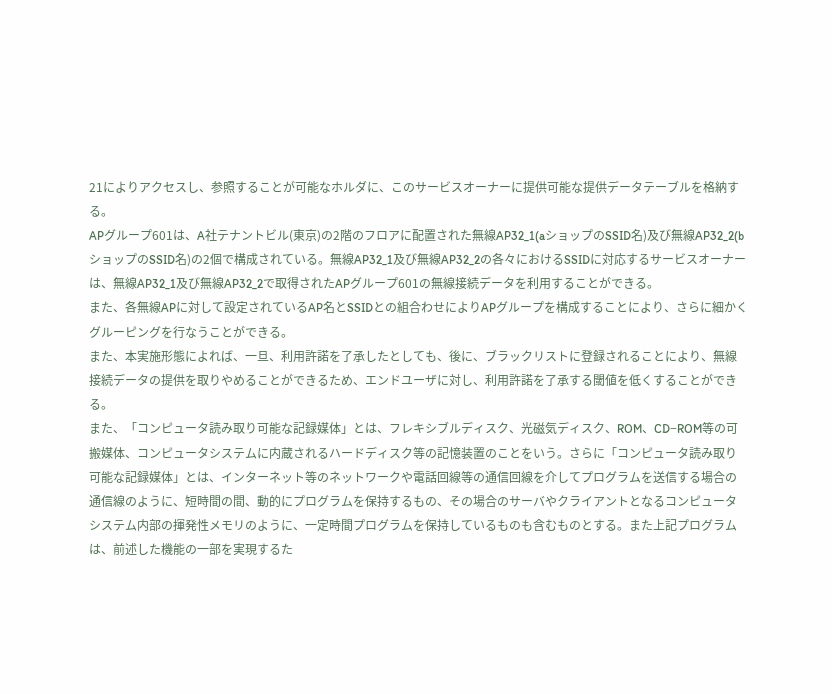21によりアクセスし、参照することが可能なホルダに、このサービスオーナーに提供可能な提供データテーブルを格納する。
APグループ601は、A社テナントビル(東京)の2階のフロアに配置された無線AP32_1(aショップのSSID名)及び無線AP32_2(bショップのSSID名)の2個で構成されている。無線AP32_1及び無線AP32_2の各々におけるSSIDに対応するサービスオーナーは、無線AP32_1及び無線AP32_2で取得されたAPグループ601の無線接続データを利用することができる。
また、各無線APに対して設定されているAP名とSSIDとの組合わせによりAPグループを構成することにより、さらに細かくグルーピングを行なうことができる。
また、本実施形態によれば、一旦、利用許諾を了承したとしても、後に、ブラックリストに登録されることにより、無線接続データの提供を取りやめることができるため、エンドユーザに対し、利用許諾を了承する閾値を低くすることができる。
また、「コンピュータ読み取り可能な記録媒体」とは、フレキシブルディスク、光磁気ディスク、ROM、CD−ROM等の可搬媒体、コンピュータシステムに内蔵されるハードディスク等の記憶装置のことをいう。さらに「コンピュータ読み取り可能な記録媒体」とは、インターネット等のネットワークや電話回線等の通信回線を介してプログラムを送信する場合の通信線のように、短時間の間、動的にプログラムを保持するもの、その場合のサーバやクライアントとなるコンピュータシステム内部の揮発性メモリのように、一定時間プログラムを保持しているものも含むものとする。また上記プログラムは、前述した機能の一部を実現するた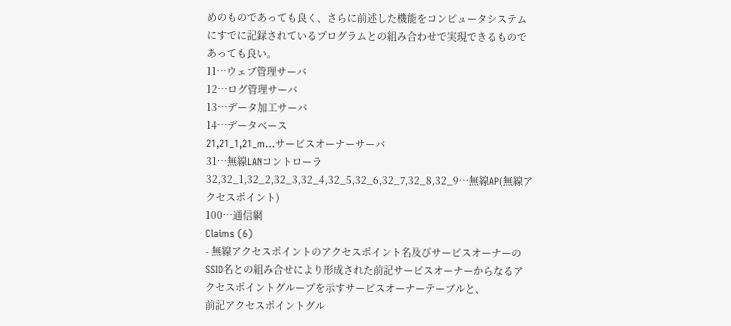めのものであっても良く、さらに前述した機能をコンピュータシステムにすでに記録されているプログラムとの組み合わせで実現できるものであっても良い。
11…ウェブ管理サーバ
12…ログ管理サーバ
13…データ加工サーバ
14…データベース
21,21_1,21_m…サービスオーナーサーバ
31…無線LANコントローラ
32,32_1,32_2,32_3,32_4,32_5,32_6,32_7,32_8,32_9…無線AP(無線アクセスポイント)
100…通信網
Claims (6)
- 無線アクセスポイントのアクセスポイント名及びサービスオーナーのSSID名との組み合せにより形成された前記サービスオーナーからなるアクセスポイントグループを示すサービスオーナーテーブルと、
前記アクセスポイントグル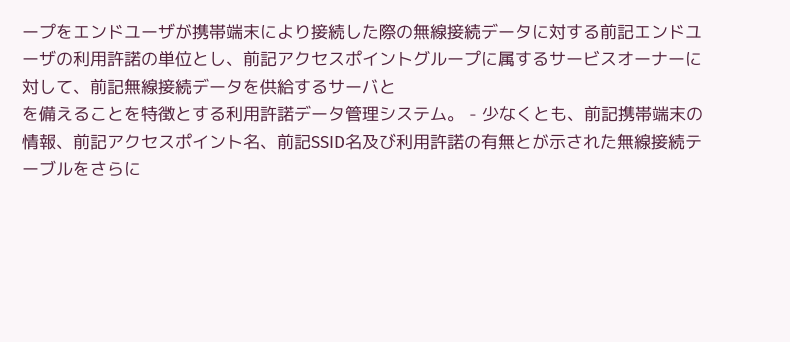ープをエンドユーザが携帯端末により接続した際の無線接続データに対する前記エンドユーザの利用許諾の単位とし、前記アクセスポイントグループに属するサービスオーナーに対して、前記無線接続データを供給するサーバと
を備えることを特徴とする利用許諾データ管理システム。 - 少なくとも、前記携帯端末の情報、前記アクセスポイント名、前記SSID名及び利用許諾の有無とが示された無線接続テーブルをさらに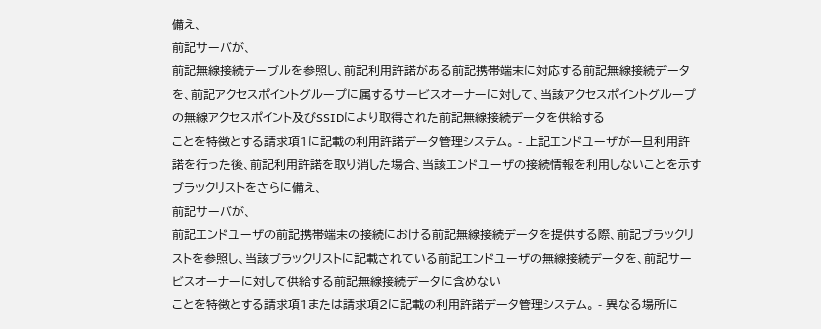備え、
前記サーバが、
前記無線接続テーブルを参照し、前記利用許諾がある前記携帯端末に対応する前記無線接続データを、前記アクセスポイントグループに属するサービスオーナーに対して、当該アクセスポイントグループの無線アクセスポイント及びSSIDにより取得された前記無線接続データを供給する
ことを特徴とする請求項1に記載の利用許諾データ管理システム。 - 上記エンドユーザが一旦利用許諾を行った後、前記利用許諾を取り消した場合、当該エンドユーザの接続情報を利用しないことを示すブラックリストをさらに備え、
前記サーバが、
前記エンドユーザの前記携帯端末の接続における前記無線接続データを提供する際、前記ブラックリストを参照し、当該ブラックリストに記載されている前記エンドユーザの無線接続データを、前記サービスオーナーに対して供給する前記無線接続データに含めない
ことを特徴とする請求項1または請求項2に記載の利用許諾データ管理システム。 - 異なる場所に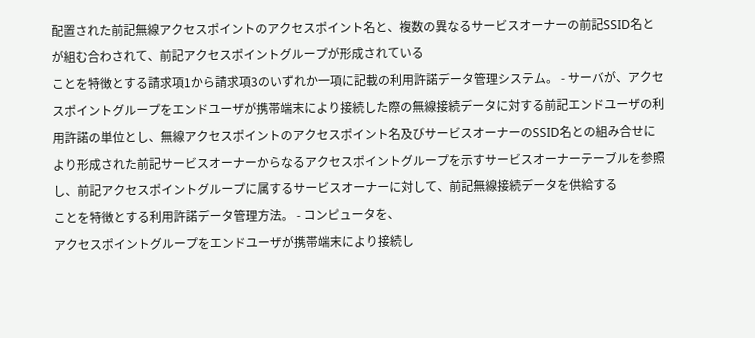配置された前記無線アクセスポイントのアクセスポイント名と、複数の異なるサービスオーナーの前記SSID名とが組む合わされて、前記アクセスポイントグループが形成されている
ことを特徴とする請求項1から請求項3のいずれか一項に記載の利用許諾データ管理システム。 - サーバが、アクセスポイントグループをエンドユーザが携帯端末により接続した際の無線接続データに対する前記エンドユーザの利用許諾の単位とし、無線アクセスポイントのアクセスポイント名及びサービスオーナーのSSID名との組み合せにより形成された前記サービスオーナーからなるアクセスポイントグループを示すサービスオーナーテーブルを参照し、前記アクセスポイントグループに属するサービスオーナーに対して、前記無線接続データを供給する
ことを特徴とする利用許諾データ管理方法。 - コンピュータを、
アクセスポイントグループをエンドユーザが携帯端末により接続し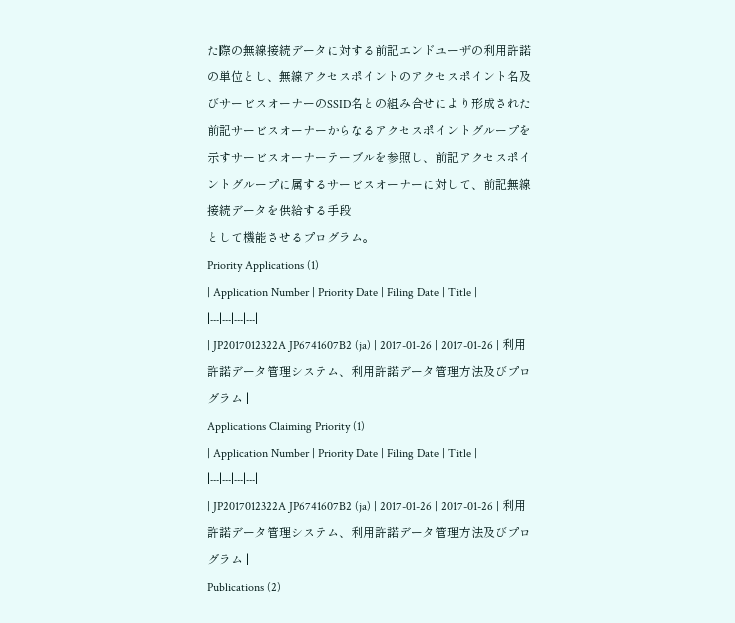た際の無線接続データに対する前記エンドユーザの利用許諾の単位とし、無線アクセスポイントのアクセスポイント名及びサービスオーナーのSSID名との組み合せにより形成された前記サービスオーナーからなるアクセスポイントグループを示すサービスオーナーテーブルを参照し、前記アクセスポイントグループに属するサービスオーナーに対して、前記無線接続データを供給する手段
として機能させるプログラム。
Priority Applications (1)
| Application Number | Priority Date | Filing Date | Title |
|---|---|---|---|
| JP2017012322A JP6741607B2 (ja) | 2017-01-26 | 2017-01-26 | 利用許諾データ管理システム、利用許諾データ管理方法及びプログラム |
Applications Claiming Priority (1)
| Application Number | Priority Date | Filing Date | Title |
|---|---|---|---|
| JP2017012322A JP6741607B2 (ja) | 2017-01-26 | 2017-01-26 | 利用許諾データ管理システム、利用許諾データ管理方法及びプログラム |
Publications (2)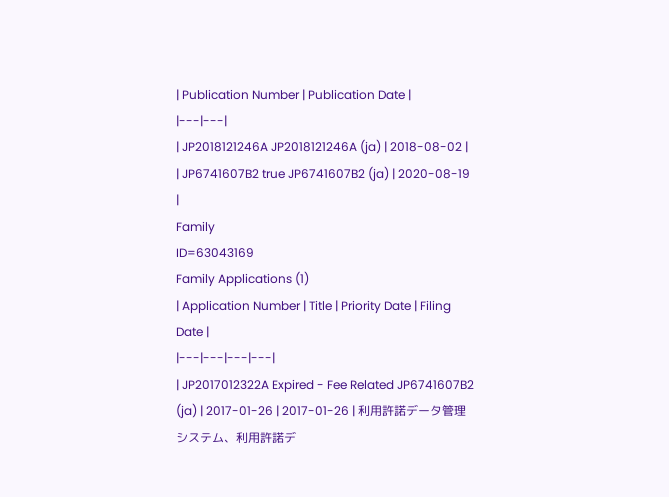| Publication Number | Publication Date |
|---|---|
| JP2018121246A JP2018121246A (ja) | 2018-08-02 |
| JP6741607B2 true JP6741607B2 (ja) | 2020-08-19 |
Family
ID=63043169
Family Applications (1)
| Application Number | Title | Priority Date | Filing Date |
|---|---|---|---|
| JP2017012322A Expired - Fee Related JP6741607B2 (ja) | 2017-01-26 | 2017-01-26 | 利用許諾データ管理システム、利用許諾デ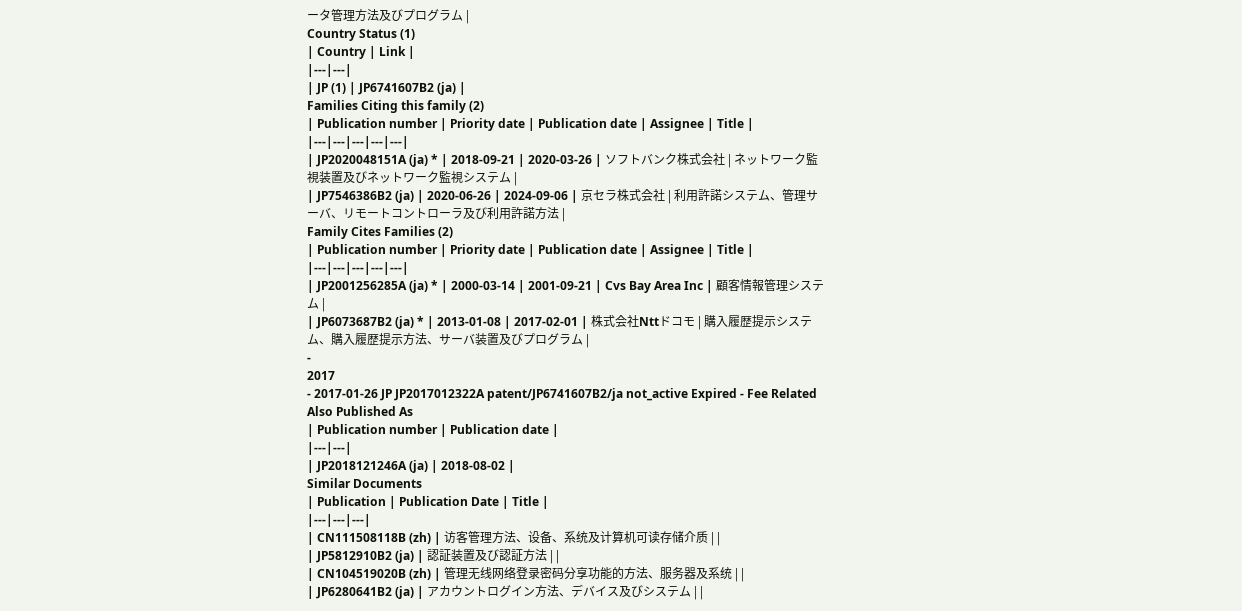ータ管理方法及びプログラム |
Country Status (1)
| Country | Link |
|---|---|
| JP (1) | JP6741607B2 (ja) |
Families Citing this family (2)
| Publication number | Priority date | Publication date | Assignee | Title |
|---|---|---|---|---|
| JP2020048151A (ja) * | 2018-09-21 | 2020-03-26 | ソフトバンク株式会社 | ネットワーク監視装置及びネットワーク監視システム |
| JP7546386B2 (ja) | 2020-06-26 | 2024-09-06 | 京セラ株式会社 | 利用許諾システム、管理サーバ、リモートコントローラ及び利用許諾方法 |
Family Cites Families (2)
| Publication number | Priority date | Publication date | Assignee | Title |
|---|---|---|---|---|
| JP2001256285A (ja) * | 2000-03-14 | 2001-09-21 | Cvs Bay Area Inc | 顧客情報管理システム |
| JP6073687B2 (ja) * | 2013-01-08 | 2017-02-01 | 株式会社Nttドコモ | 購入履歴提示システム、購入履歴提示方法、サーバ装置及びプログラム |
-
2017
- 2017-01-26 JP JP2017012322A patent/JP6741607B2/ja not_active Expired - Fee Related
Also Published As
| Publication number | Publication date |
|---|---|
| JP2018121246A (ja) | 2018-08-02 |
Similar Documents
| Publication | Publication Date | Title |
|---|---|---|
| CN111508118B (zh) | 访客管理方法、设备、系统及计算机可读存储介质 | |
| JP5812910B2 (ja) | 認証装置及び認証方法 | |
| CN104519020B (zh) | 管理无线网络登录密码分享功能的方法、服务器及系统 | |
| JP6280641B2 (ja) | アカウントログイン方法、デバイス及びシステム | |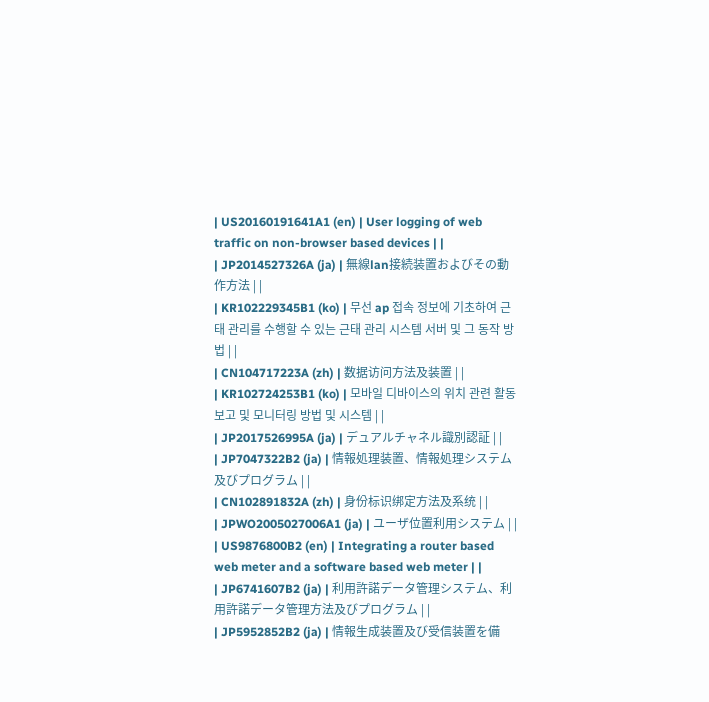| US20160191641A1 (en) | User logging of web traffic on non-browser based devices | |
| JP2014527326A (ja) | 無線lan接続装置およびその動作方法 | |
| KR102229345B1 (ko) | 무선 ap 접속 정보에 기초하여 근태 관리를 수행할 수 있는 근태 관리 시스템 서버 및 그 동작 방법 | |
| CN104717223A (zh) | 数据访问方法及装置 | |
| KR102724253B1 (ko) | 모바일 디바이스의 위치 관련 활동 보고 및 모니터링 방법 및 시스템 | |
| JP2017526995A (ja) | デュアルチャネル識別認証 | |
| JP7047322B2 (ja) | 情報処理装置、情報処理システム及びプログラム | |
| CN102891832A (zh) | 身份标识绑定方法及系统 | |
| JPWO2005027006A1 (ja) | ユーザ位置利用システム | |
| US9876800B2 (en) | Integrating a router based web meter and a software based web meter | |
| JP6741607B2 (ja) | 利用許諾データ管理システム、利用許諾データ管理方法及びプログラム | |
| JP5952852B2 (ja) | 情報生成装置及び受信装置を備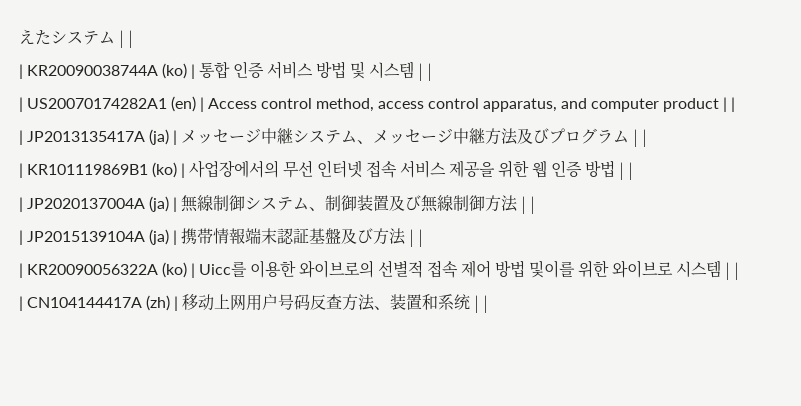えたシステム | |
| KR20090038744A (ko) | 통합 인증 서비스 방법 및 시스템 | |
| US20070174282A1 (en) | Access control method, access control apparatus, and computer product | |
| JP2013135417A (ja) | メッセージ中継システム、メッセージ中継方法及びプログラム | |
| KR101119869B1 (ko) | 사업장에서의 무선 인터넷 접속 서비스 제공을 위한 웹 인증 방법 | |
| JP2020137004A (ja) | 無線制御システム、制御装置及び無線制御方法 | |
| JP2015139104A (ja) | 携帯情報端末認証基盤及び方法 | |
| KR20090056322A (ko) | Uicc를 이용한 와이브로의 선별적 접속 제어 방법 및이를 위한 와이브로 시스템 | |
| CN104144417A (zh) | 移动上网用户号码反查方法、装置和系统 | |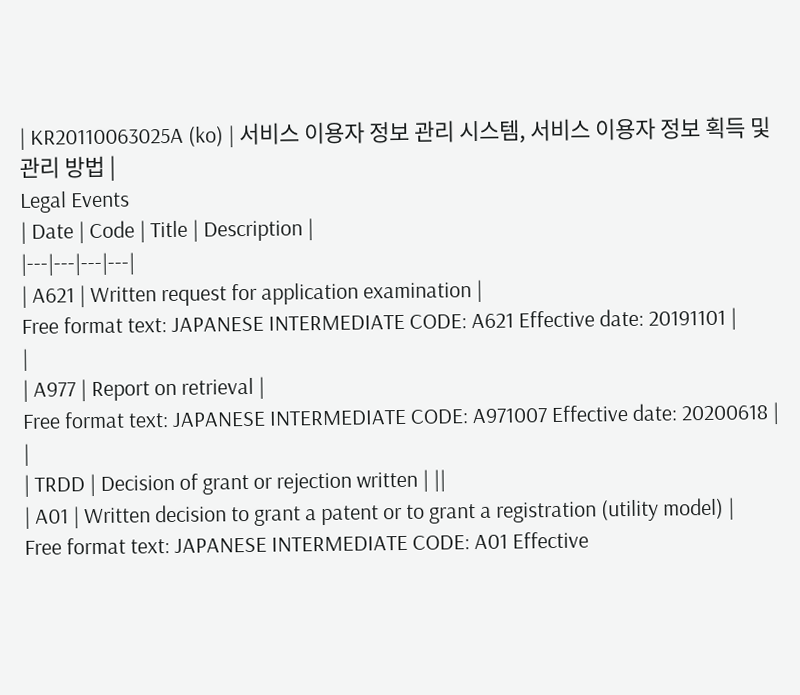| KR20110063025A (ko) | 서비스 이용자 정보 관리 시스템, 서비스 이용자 정보 획득 및 관리 방법 |
Legal Events
| Date | Code | Title | Description |
|---|---|---|---|
| A621 | Written request for application examination |
Free format text: JAPANESE INTERMEDIATE CODE: A621 Effective date: 20191101 |
|
| A977 | Report on retrieval |
Free format text: JAPANESE INTERMEDIATE CODE: A971007 Effective date: 20200618 |
|
| TRDD | Decision of grant or rejection written | ||
| A01 | Written decision to grant a patent or to grant a registration (utility model) |
Free format text: JAPANESE INTERMEDIATE CODE: A01 Effective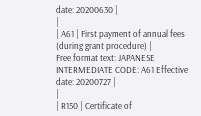date: 20200630 |
|
| A61 | First payment of annual fees (during grant procedure) |
Free format text: JAPANESE INTERMEDIATE CODE: A61 Effective date: 20200727 |
|
| R150 | Certificate of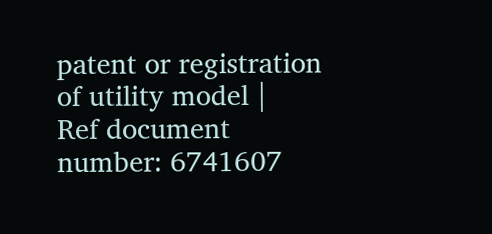patent or registration of utility model |
Ref document number: 6741607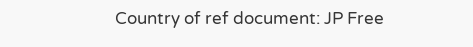Country of ref document: JP Free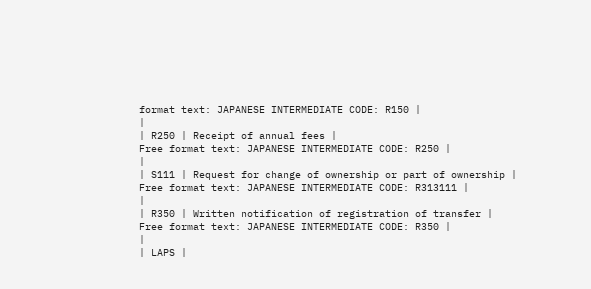format text: JAPANESE INTERMEDIATE CODE: R150 |
|
| R250 | Receipt of annual fees |
Free format text: JAPANESE INTERMEDIATE CODE: R250 |
|
| S111 | Request for change of ownership or part of ownership |
Free format text: JAPANESE INTERMEDIATE CODE: R313111 |
|
| R350 | Written notification of registration of transfer |
Free format text: JAPANESE INTERMEDIATE CODE: R350 |
|
| LAPS |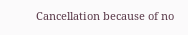Cancellation because of no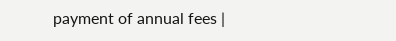payment of annual fees |